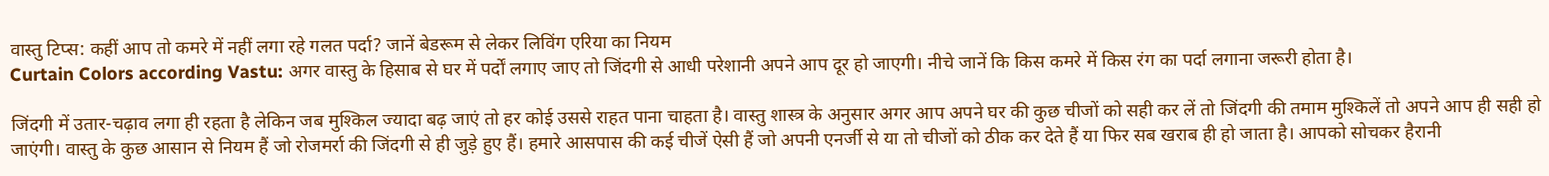वास्तु टिप्स: कहीं आप तो कमरे में नहीं लगा रहे गलत पर्दा? जानें बेडरूम से लेकर लिविंग एरिया का नियम
Curtain Colors according Vastu: अगर वास्तु के हिसाब से घर में पर्दों लगाए जाए तो जिंदगी से आधी परेशानी अपने आप दूर हो जाएगी। नीचे जानें कि किस कमरे में किस रंग का पर्दा लगाना जरूरी होता है।

जिंदगी में उतार-चढ़ाव लगा ही रहता है लेकिन जब मुश्किल ज्यादा बढ़ जाएं तो हर कोई उससे राहत पाना चाहता है। वास्तु शास्त्र के अनुसार अगर आप अपने घर की कुछ चीजों को सही कर लें तो जिंदगी की तमाम मुश्किलें तो अपने आप ही सही हो जाएंगी। वास्तु के कुछ आसान से नियम हैं जो रोजमर्रा की जिंदगी से ही जुड़े हुए हैं। हमारे आसपास की कई चीजें ऐसी हैं जो अपनी एनर्जी से या तो चीजों को ठीक कर देते हैं या फिर सब खराब ही हो जाता है। आपको सोचकर हैरानी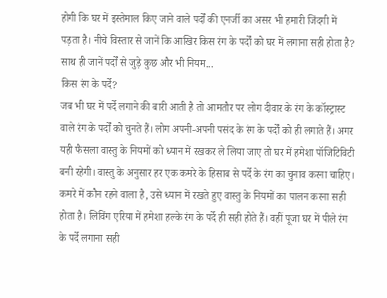होगी कि घर में इस्तेमाल किए जाने वाले पर्दों की एनर्जी का असर भी हमारी जिंदगी में पड़ता है। नीचे विस्तार से जानें कि आखिर किस रंग के पर्दों को घर में लगाना सही होता है? साथ ही जानें पर्दों से जुड़े कुछ और भी नियम...
किस रंग के पर्दे?
जब भी घर में पर्दे लगाने की बारी आती है तो आमतौर पर लोग दीवार के रंग के कॉस्ट्रास्ट वाले रंग के पर्दों को चुनते हैं। लोग अपनी-अपनी पसंद के रंग के पर्दों को ही लगाते हैं। अगर यही फैसला वास्तु के नियमों को ध्यान में रखकर ले लिया जाए तो घर में हमेशा पॉजिटिविटी बनी रहेगी। वास्तु के अनुसार हर एक कमरे के हिसाब से पर्दे के रंग का चुनाव करना चाहिए। कमरे में कौन रहने वाला है, उसे ध्यान में रखते हुए वास्तु के नियमों का पालन करना सही होता है। लिविंग एरिया में हमेशा हल्के रंग के पर्दे ही सही होते हैं। वहीं पूजा घर में पीले रंग के पर्दे लगाना सही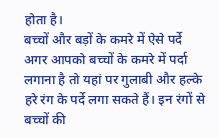होता है।
बच्चों और बड़ों के कमरे में ऐसे पर्दे
अगर आपको बच्चों के कमरे में पर्दा लगाना है तो यहां पर गुलाबी और हल्के हरे रंग के पर्दे लगा सकते हैं। इन रंगों से बच्चों की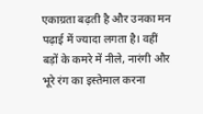एकाग्रता बढ़ती है और उनका मन पढ़ाई में ज्यादा लगता है। वहीं बड़ों के कमरे में नीले, नारंगी और भूरे रंग का इस्तेमाल करना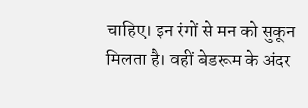चाहिए। इन रंगों से मन को सुकून मिलता है। वहीं बेडरूम के अंदर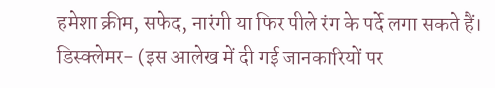हमेशा क्रीम, सफेद, नारंगी या फिर पीले रंग के पर्दे लगा सकते हैं।
डिस्क्लेमर- (इस आलेख में दी गई जानकारियों पर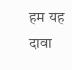हम यह दावा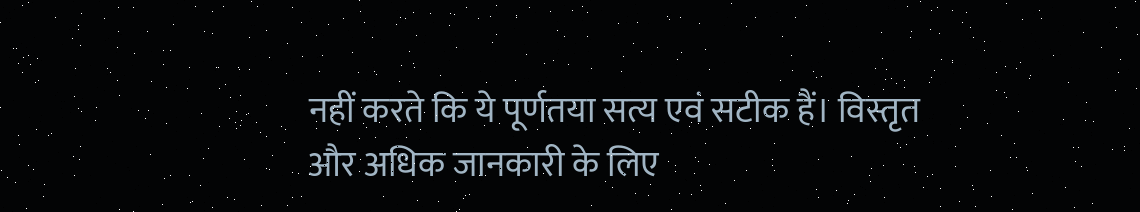नहीं करते कि ये पूर्णतया सत्य एवं सटीक हैं। विस्तृत और अधिक जानकारी के लिए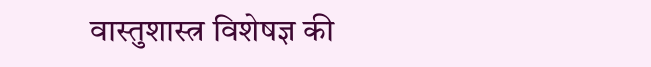वास्तुशास्त्र विशेषज्ञ की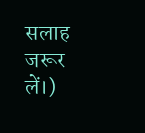सलाह जरूर लें।)